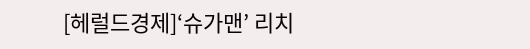[헤럴드경제]‘슈가맨’ 리치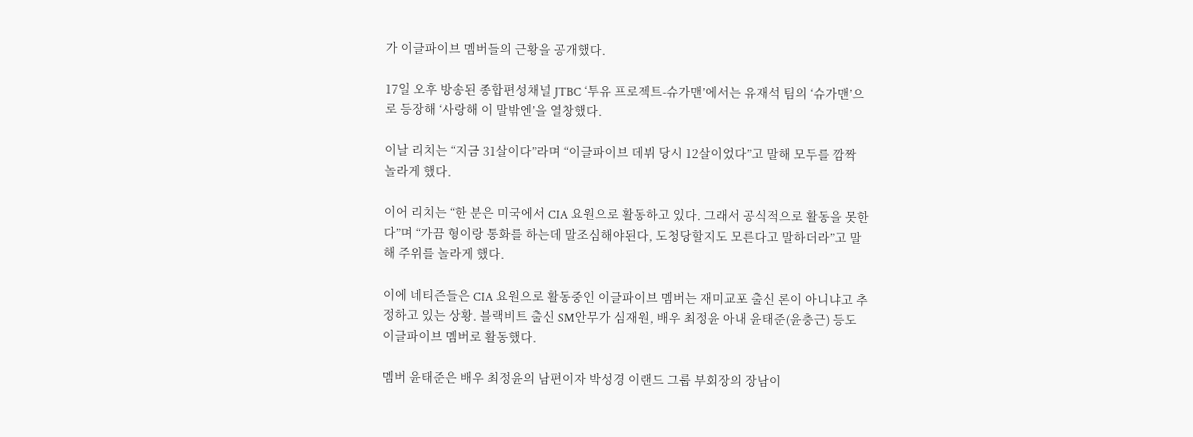가 이글파이브 멤버들의 근황을 공개했다.

17일 오후 방송된 종합편성채널 JTBC ‘투유 프로젝트-슈가맨’에서는 유재석 팀의 ‘슈가맨’으로 등장해 ‘사랑해 이 말밖엔’을 열창했다.

이날 리치는 “지금 31살이다”라며 “이글파이브 데뷔 당시 12살이었다”고 말해 모두를 깜짝 놀라게 했다.

이어 리치는 “한 분은 미국에서 CIA 요원으로 활동하고 있다. 그래서 공식적으로 활동을 못한다”며 “가끔 형이랑 통화를 하는데 말조심해야된다, 도청당할지도 모른다고 말하더라”고 말해 주위를 놀라게 했다.

이에 네티즌들은 CIA 요원으로 활동중인 이글파이브 멤버는 재미교포 출신 론이 아니냐고 추정하고 있는 상황. 블랙비트 출신 SM안무가 심재원, 배우 최정윤 아내 윤태준(윤충근) 등도 이글파이브 멤버로 활동했다.

멤버 윤태준은 배우 최정윤의 남편이자 박성경 이랜드 그룹 부회장의 장남이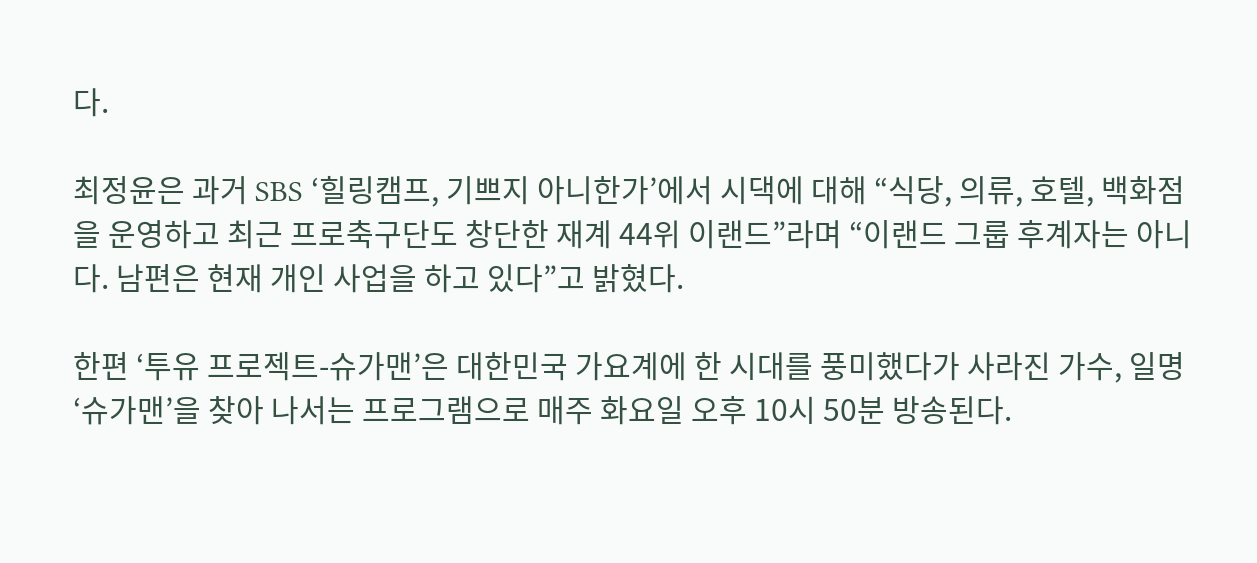다.

최정윤은 과거 SBS ‘힐링캠프, 기쁘지 아니한가’에서 시댁에 대해 “식당, 의류, 호텔, 백화점을 운영하고 최근 프로축구단도 창단한 재계 44위 이랜드”라며 “이랜드 그룹 후계자는 아니다. 남편은 현재 개인 사업을 하고 있다”고 밝혔다.

한편 ‘투유 프로젝트-슈가맨’은 대한민국 가요계에 한 시대를 풍미했다가 사라진 가수, 일명 ‘슈가맨’을 찾아 나서는 프로그램으로 매주 화요일 오후 10시 50분 방송된다.